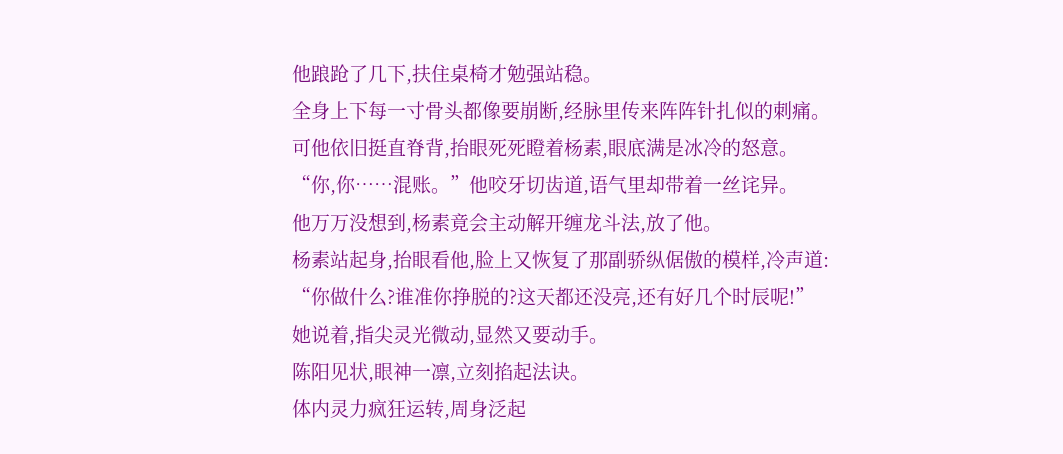他踉跄了几下,扶住桌椅才勉强站稳。
全身上下每一寸骨头都像要崩断,经脉里传来阵阵针扎似的刺痛。
可他依旧挺直脊背,抬眼死死瞪着杨素,眼底满是冰冷的怒意。
“你,你……混账。”他咬牙切齿道,语气里却带着一丝诧异。
他万万没想到,杨素竟会主动解开缠龙斗法,放了他。
杨素站起身,抬眼看他,脸上又恢复了那副骄纵倨傲的模样,冷声道:
“你做什么?谁准你挣脱的?这天都还没亮,还有好几个时辰呢!”
她说着,指尖灵光微动,显然又要动手。
陈阳见状,眼神一凛,立刻掐起法诀。
体内灵力疯狂运转,周身泛起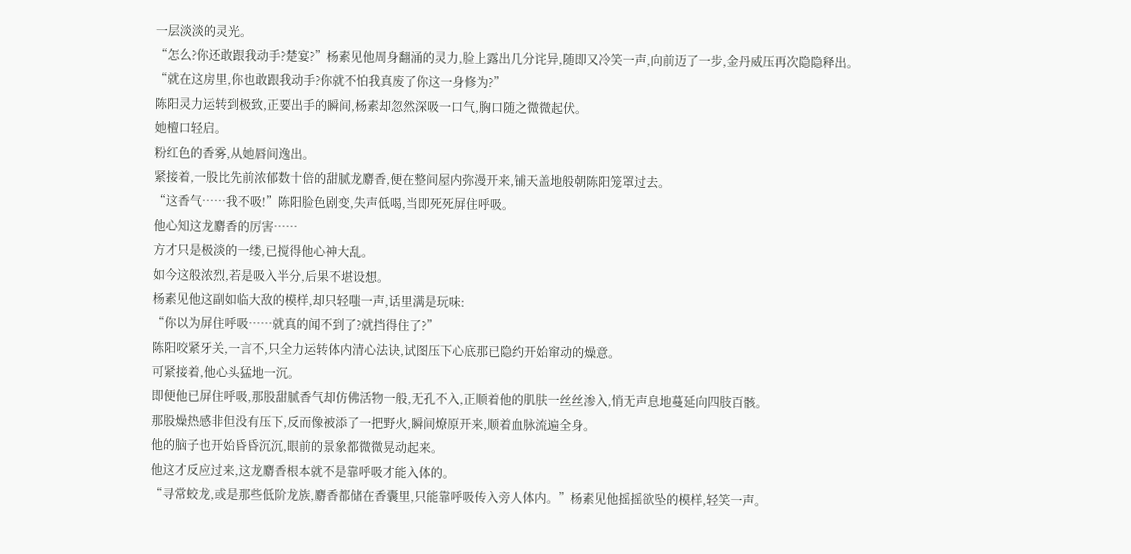一层淡淡的灵光。
“怎么?你还敢跟我动手?楚宴?”杨素见他周身翻涌的灵力,脸上露出几分诧异,随即又冷笑一声,向前迈了一步,金丹威压再次隐隐释出。
“就在这房里,你也敢跟我动手?你就不怕我真废了你这一身修为?”
陈阳灵力运转到极致,正要出手的瞬间,杨素却忽然深吸一口气,胸口随之微微起伏。
她檀口轻启。
粉红色的香雾,从她唇间逸出。
紧接着,一股比先前浓郁数十倍的甜腻龙麝香,便在整间屋内弥漫开来,铺天盖地般朝陈阳笼罩过去。
“这香气……我不吸!”陈阳脸色剧变,失声低喝,当即死死屏住呼吸。
他心知这龙麝香的厉害……
方才只是极淡的一缕,已搅得他心神大乱。
如今这般浓烈,若是吸入半分,后果不堪设想。
杨素见他这副如临大敌的模样,却只轻嗤一声,话里满是玩味:
“你以为屏住呼吸……就真的闻不到了?就挡得住了?”
陈阳咬紧牙关,一言不,只全力运转体内清心法诀,试图压下心底那已隐约开始窜动的燥意。
可紧接着,他心头猛地一沉。
即便他已屏住呼吸,那股甜腻香气却仿佛活物一般,无孔不入,正顺着他的肌肤一丝丝渗入,悄无声息地蔓延向四肢百骸。
那股燥热感非但没有压下,反而像被添了一把野火,瞬间燎原开来,顺着血脉流遍全身。
他的脑子也开始昏昏沉沉,眼前的景象都微微晃动起来。
他这才反应过来,这龙麝香根本就不是靠呼吸才能入体的。
“寻常蛟龙,或是那些低阶龙族,麝香都储在香囊里,只能靠呼吸传入旁人体内。”杨素见他摇摇欲坠的模样,轻笑一声。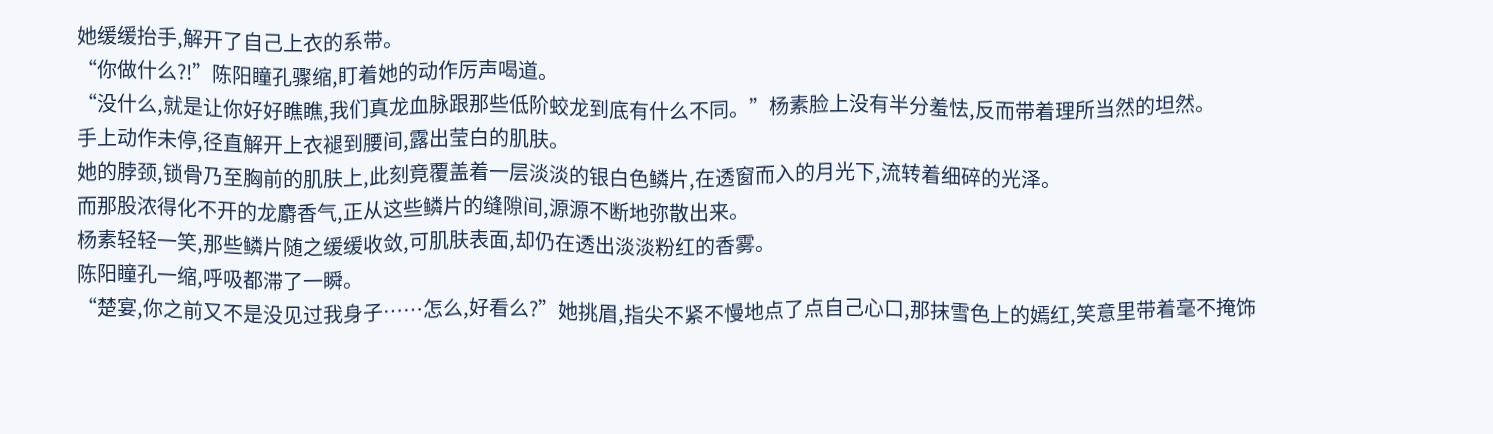她缓缓抬手,解开了自己上衣的系带。
“你做什么?!”陈阳瞳孔骤缩,盯着她的动作厉声喝道。
“没什么,就是让你好好瞧瞧,我们真龙血脉跟那些低阶蛟龙到底有什么不同。”杨素脸上没有半分羞怯,反而带着理所当然的坦然。
手上动作未停,径直解开上衣褪到腰间,露出莹白的肌肤。
她的脖颈,锁骨乃至胸前的肌肤上,此刻竟覆盖着一层淡淡的银白色鳞片,在透窗而入的月光下,流转着细碎的光泽。
而那股浓得化不开的龙麝香气,正从这些鳞片的缝隙间,源源不断地弥散出来。
杨素轻轻一笑,那些鳞片随之缓缓收敛,可肌肤表面,却仍在透出淡淡粉红的香雾。
陈阳瞳孔一缩,呼吸都滞了一瞬。
“楚宴,你之前又不是没见过我身子……怎么,好看么?”她挑眉,指尖不紧不慢地点了点自己心口,那抹雪色上的嫣红,笑意里带着毫不掩饰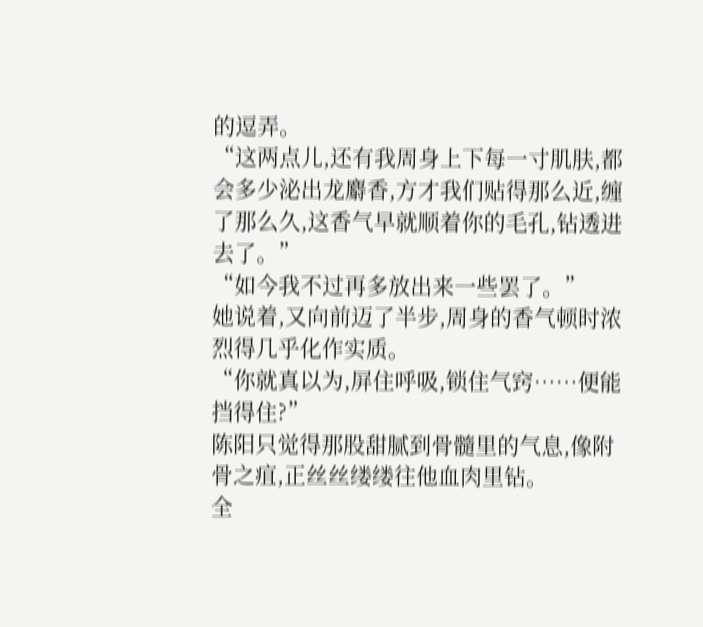的逗弄。
“这两点儿,还有我周身上下每一寸肌肤,都会多少泌出龙麝香,方才我们贴得那么近,缠了那么久,这香气早就顺着你的毛孔,钻透进去了。”
“如今我不过再多放出来一些罢了。”
她说着,又向前迈了半步,周身的香气顿时浓烈得几乎化作实质。
“你就真以为,屏住呼吸,锁住气窍……便能挡得住?”
陈阳只觉得那股甜腻到骨髓里的气息,像附骨之疽,正丝丝缕缕往他血肉里钻。
全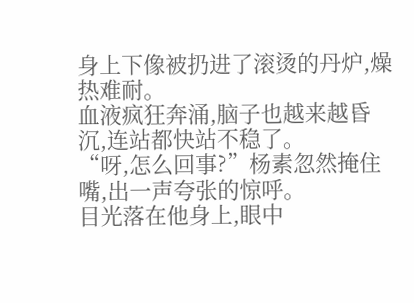身上下像被扔进了滚烫的丹炉,燥热难耐。
血液疯狂奔涌,脑子也越来越昏沉,连站都快站不稳了。
“呀,怎么回事?”杨素忽然掩住嘴,出一声夸张的惊呼。
目光落在他身上,眼中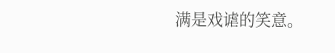满是戏谑的笑意。